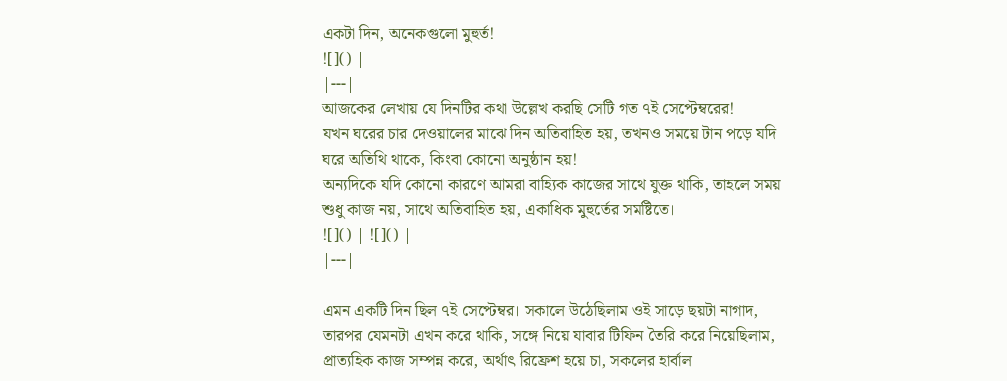একটা দিন, অনেকগুলো মুহুর্ত!
![]() |
|---|
আজকের লেখায় যে দিনটির কথা উল্লেখ করছি সেটি গত ৭ই সেপ্টেম্বরের!
যখন ঘরের চার দেওয়ালের মাঝে দিন অতিবাহিত হয়, তখনও সময়ে টান পড়ে যদি ঘরে অতিথি থাকে, কিংবা কোনো অনুষ্ঠান হয়!
অন্যদিকে যদি কোনো কারণে আমরা বাহ্যিক কাজের সাথে যুক্ত থাকি, তাহলে সময় শুধু কাজ নয়, সাথে অতিবাহিত হয়, একাধিক মুহুর্তের সমষ্টিতে।
![]() | ![]() |
|---|

এমন একটি দিন ছিল ৭ই সেপ্টেম্বর। সকালে উঠেছিলাম ওই সাড়ে ছয়টা নাগাদ, তারপর যেমনটা এখন করে থাকি, সঙ্গে নিয়ে যাবার টিফিন তৈরি করে নিয়েছিলাম, প্রাত্যহিক কাজ সম্পন্ন করে, অর্থাৎ রিফ্রেশ হয়ে চা, সকলের হার্বাল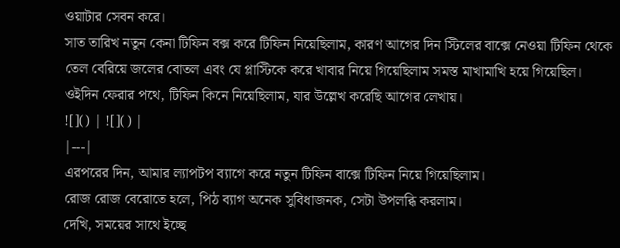ওয়াটার সেবন করে।
সাত তারিখ নতুন কেনা টিফিন বক্স করে টিফিন নিয়েছিলাম, কারণ আগের দিন স্টিলের বাক্সে নেওয়া টিফিন থেকে তেল বেরিয়ে জলের বোতল এবং যে প্লাস্টিকে করে খাবার নিয়ে গিয়েছিলাম সমস্ত মাখামাখি হয়ে গিয়েছিল।
ওইদিন ফেরার পথে, টিফিন কিনে নিয়েছিলাম, যার উল্লেখ করেছি আগের লেখায়।
![]() | ![]() |
|---|
এরপরের দিন, আমার ল্যাপটপ ব্যাগে করে নতুন টিফিন বাক্সে টিফিন নিয়ে গিয়েছিলাম।
রোজ রোজ বেরোতে হলে, পিঠ ব্যাগ অনেক সুবিধাজনক, সেটা উপলব্ধি করলাম।
দেখি, সময়ের সাথে ইচ্ছে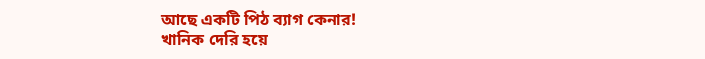আছে একটি পিঠ ব্যাগ কেনার!
খানিক দেরি হয়ে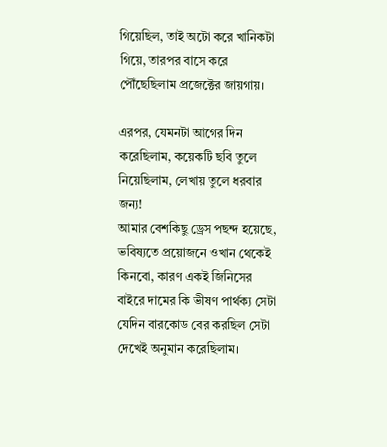গিয়েছিল, তাই অটো করে খানিকটা গিয়ে, তারপর বাসে করে পৌঁছেছিলাম প্রজেক্টের জায়গায়।

এরপর, যেমনটা আগের দিন করেছিলাম, কয়েকটি ছবি তুলে নিয়েছিলাম, লেখায় তুলে ধরবার জন্য!
আমার বেশকিছু ড্রেস পছন্দ হয়েছে,
ভবিষ্যতে প্রয়োজনে ওখান থেকেই কিনবো, কারণ একই জিনিসের বাইরে দামের কি ভীষণ পার্থক্য সেটা যেদিন বারকোড বের করছিল সেটা দেখেই অনুমান করেছিলাম।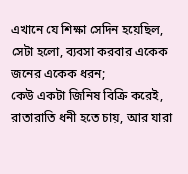এখানে যে শিক্ষা সেদিন হয়েছিল, সেটা হলো, ব্যবসা করবার একেক জনের একেক ধরন;
কেউ একটা জিনিষ বিক্রি করেই, রাতারাতি ধনী হতে চায়, আর যারা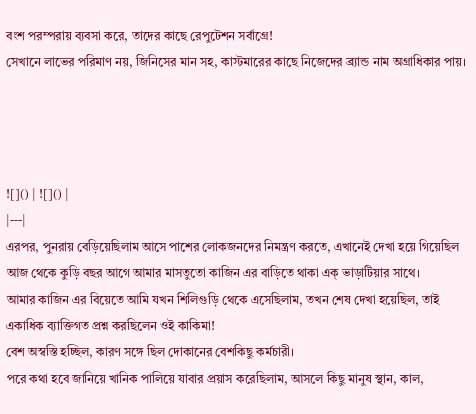বংশ পরম্পরায় ব্যবসা করে, তাদের কাছে রেপুটেশন সর্বাগ্রে!
সেখানে লাভের পরিমাণ নয়, জিনিসের মান সহ, কাস্টমারের কাছে নিজেদের ব্র্যান্ড নাম অগ্রাধিকার পায়।




![]() | ![]() |
|---|
এরপর, পুনরায় বেড়িয়েছিলাম আসে পাশের লোকজনদের নিমন্ত্রণ করতে, এখানেই দেখা হয়ে গিয়েছিল আজ থেকে কুড়ি বছর আগে আমার মাসতুতো কাজিন এর বাড়িতে থাকা এক্ ভাড়াটিয়ার সাথে।
আমার কাজিন এর বিয়েতে আমি যখন শিলিগুড়ি থেকে এসেছিলাম, তখন শেষ দেখা হয়েছিল, তাই একাধিক ব্যাক্তিগত প্রশ্ন করছিলেন ওই কাকিমা!
বেশ অস্বস্তি হচ্ছিল, কারণ সঙ্গে ছিল দোকানের বেশকিছু কর্মচারী।
পরে কথা হবে জানিয়ে খানিক পালিয়ে যাবার প্রয়াস করেছিলাম, আসলে কিছু মানুষ স্থান, কাল,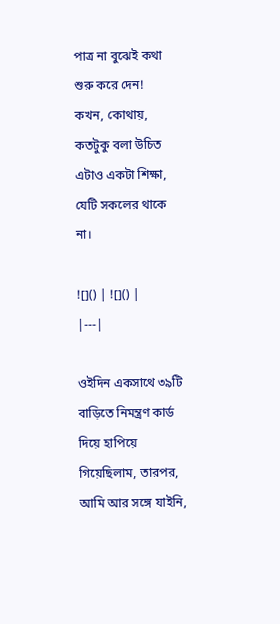পাত্র না বুঝেই কথা শুরু করে দেন!
কখন, কোথায়, কতটুকু বলা উচিত এটাও একটা শিক্ষা, যেটি সকলের থাকে না।

![]() | ![]() |
|---|

ওইদিন একসাথে ৩৯টি বাড়িতে নিমন্ত্রণ কার্ড দিয়ে হাপিয়ে গিয়েছিলাম, তারপর, আমি আর সঙ্গে যাইনি,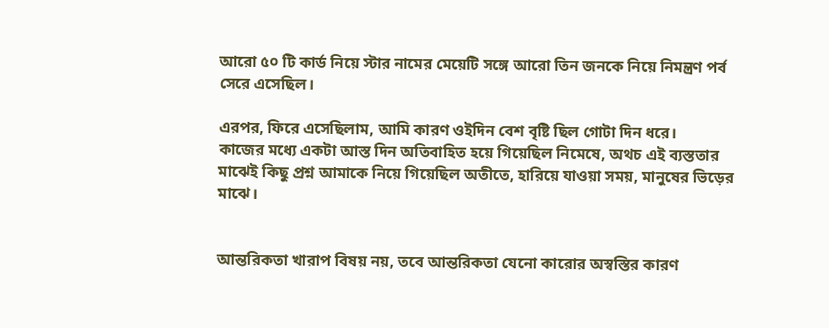আরো ৫০ টি কার্ড নিয়ে স্টার নামের মেয়েটি সঙ্গে আরো তিন জনকে নিয়ে নিমন্ত্রণ পর্ব সেরে এসেছিল।

এরপর, ফিরে এসেছিলাম, আমি কারণ ওইদিন বেশ বৃষ্টি ছিল গোটা দিন ধরে।
কাজের মধ্যে একটা আস্ত দিন অতিবাহিত হয়ে গিয়েছিল নিমেষে, অথচ এই ব্যস্ততার মাঝেই কিছু প্রশ্ন আমাকে নিয়ে গিয়েছিল অতীতে, হারিয়ে যাওয়া সময়, মানুষের ভিড়ের মাঝে।


আন্তরিকতা খারাপ বিষয় নয়, তবে আন্তরিকতা যেনো কারোর অস্বস্তির কারণ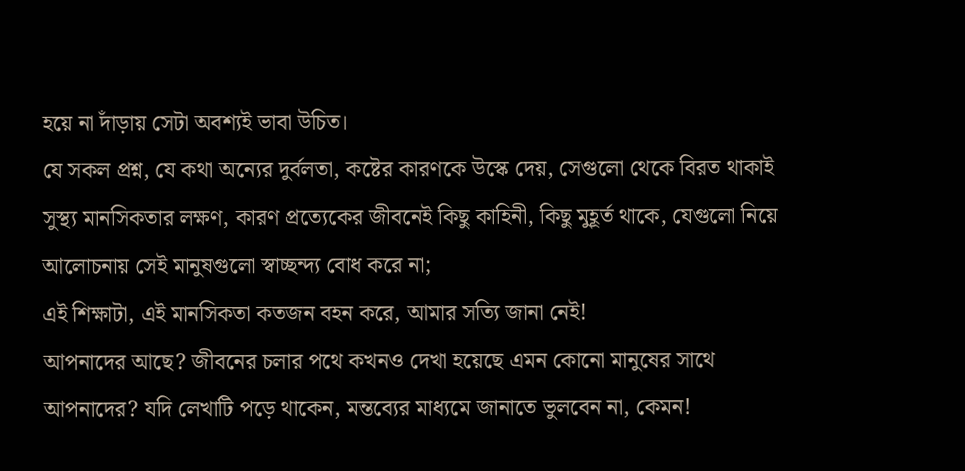হয়ে না দাঁড়ায় সেটা অবশ্যই ভাবা উচিত।
যে সকল প্রশ্ন, যে কথা অন্যের দুর্বলতা, কষ্টের কারণকে উস্কে দেয়, সেগুলো থেকে বিরত থাকাই সুস্থ্য মানসিকতার লক্ষণ, কারণ প্রত্যেকের জীবনেই কিছু কাহিনী, কিছু মুহূর্ত থাকে, যেগুলো নিয়ে আলোচনায় সেই মানুষগুলো স্বাচ্ছন্দ্য বোধ করে না;
এই শিক্ষাটা, এই মানসিকতা কতজন বহন করে, আমার সত্যি জানা নেই!
আপনাদের আছে? জীবনের চলার পথে কখনও দেখা হয়েছে এমন কোনো মানুষের সাথে আপনাদের? যদি লেখাটি পড়ে থাকেন, মন্তব্যের মাধ্যমে জানাতে ভুলবেন না, কেমন!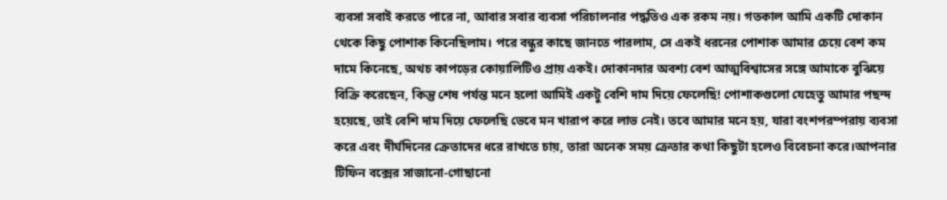ব্যবসা সবাই করতে পারে না, আবার সবার ব্যবসা পরিচালনার পদ্ধতিও এক রকম নয়। গতকাল আমি একটি দোকান থেকে কিছু পোশাক কিনেছিলাম। পরে বন্ধুর কাছে জানতে পারলাম, সে একই ধরনের পোশাক আমার চেয়ে বেশ কম দামে কিনেছে, অথচ কাপড়ের কোয়ালিটিও প্রায় একই। দোকানদার অবশ্য বেশ আত্মবিশ্বাসের সঙ্গে আমাকে বুঝিয়ে বিক্রি করেছেন, কিন্তু শেষ পর্যন্ত মনে হলো আমিই একটু বেশি দাম দিয়ে ফেলেছি! পোশাকগুলো যেহেতু আমার পছন্দ হয়েছে, তাই বেশি দাম দিয়ে ফেলেছি ভেবে মন খারাপ করে লাভ নেই। তবে আমার মনে হয়, যারা বংশপরম্পরায় ব্যবসা করে এবং দীর্ঘদিনের ক্রেতাদের ধরে রাখতে চায়, তারা অনেক সময় ক্রেতার কথা কিছুটা হলেও বিবেচনা করে।আপনার টিফিন বক্সের সাজানো-গোছানো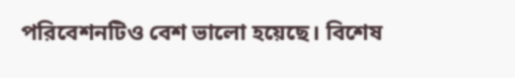পরিবেশনটিও বেশ ভালো হয়েছে। বিশেষ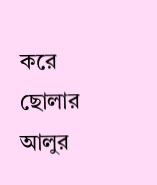করে ছোলার আলুর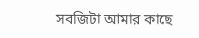সবজিটা আমার কাছে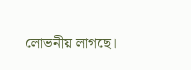লোভনীয় লাগছে।